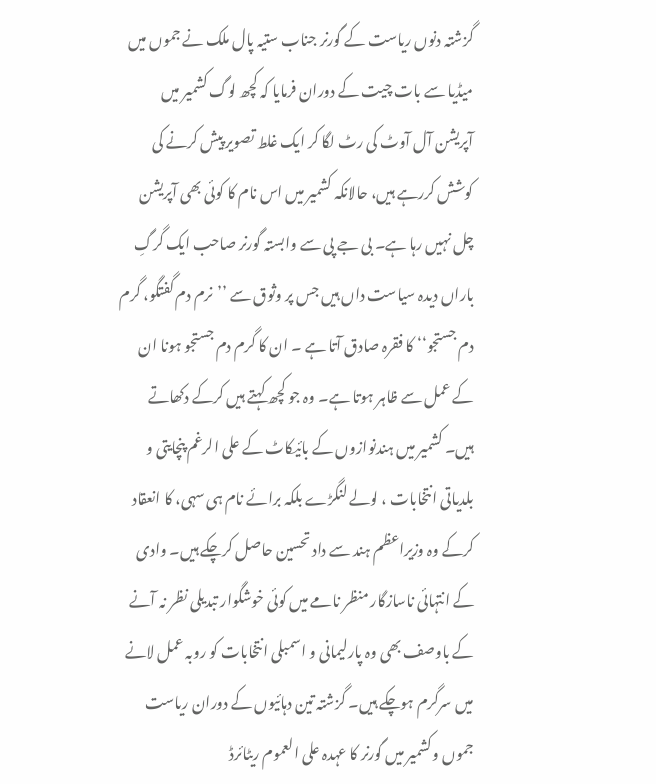گزشتہ دنوں ریاست کے گورنر جناب ستیہ پال ملک نے جموں میں میڈیا سے بات چیت کے دوران فرمایا کہ کچھ لوگ کشمیر میں آپریشن آل آوٹ کی رٹ لگا کر ایک غلط تصویر پیش کرنے کی کوشش کررہے ہیں، حالانکہ کشمیر میں اس نام کا کوئی بھی آپریشن چل نہیں رہا ہے۔ بی جے پی سے وابستہ گورنر صاحب ایک گرگِ باراں دیدہ سیاست داں ہیں جس پر وثوق سے ’’نرم دم گفتگو، گرم دم جستجو‘‘ کا فقرہ صادق آتا ہے ۔ ان کا گرم دم جستجو ہونا ان کے عمل سے ظاہر ہوتا ہے۔ وہ جو کچھ کہتے ہیں کرکے دکھاتے ہیں۔ کشمیر میں ہندنوازوں کے بائیکاٹ کے علی الرغم پنچایتی و بلدیاتی انتخابات ، لولے لنگڑے بلکہ برائے نام ہی سہی، کا انعقاد کرکے وہ وزیراعظم ہند سے داد تحسین حاصل کرچکے ہیں۔ وادی کے انتہائی ناسازگار منظر نامے میں کوئی خوشگوار تبدیلی نظر نہ آنے کے باوصف بھی وہ پارلیمانی و اسمبلی انتخابات کو روبہ عمل لانے میں سرگرم ہوچکے ہیں۔ گزشتہ تین دہائیوں کے دوران ریاست جموں وکشمیر میں گورنر کا عہدہ علی العموم ریٹائرڈ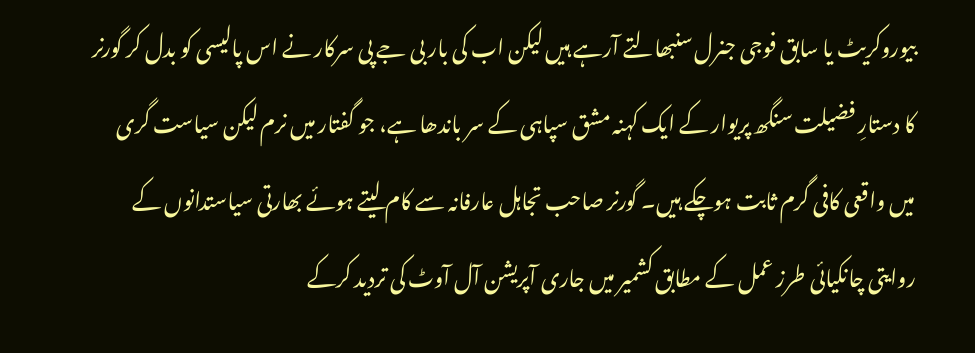بیوروکریٹ یا سابق فوجی جنرل سنبھالتے آرہے ہیں لیکن اب کی بار بی جے پی سرکار نے اس پالیسی کو بدل کر گورنر کا دستارِ فضیلت سنگھ پریوار کے ایک کہنہ مشق سپاہی کے سر باندھا ہے، جو گفتار میں نرم لیکن سیاست گری میں واقعی کافی گرم ثابت ہوچکے ہیں۔ گورنر صاحب تجاہل عارفانہ سے کام لیتے ہوئے بھارتی سیاستدانوں کے روایتی چانکیائی طرز عمل کے مطابق کشمیر میں جاری آپریشن آل آوٹ کی تردید کرکے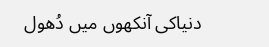دنیاکی آنکھوں میں دُھول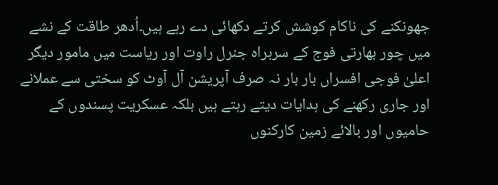جھونکنے کی ناکام کوشش کرتے دکھائی دے رہے ہیں۔اُدھر طاقت کے نشے میں چور بھارتی فوج کے سربراہ جنرل راوت اور ریاست میں مامور دیگر اعلیٰ فوجی افسراں بار بار نہ صرف آپریشن آل آوٹ کو سختی سے عملانے اور جاری رکھنے کی ہدایات دیتے رہتے ہیں بلکہ عسکریت پسندوں کے حامیوں اور بالائے زمین کارکنوں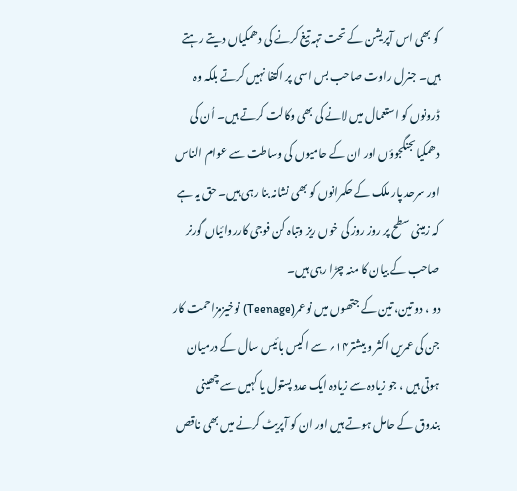کو بھی اس آپریشن کے تحت تہہ تیغ کرنے کی دھمکیاں دیتے رہتے ہیں۔ جنرل راوت صاحب بس اسی پر اکتفا نہیں کرتے بلکہ وہ ڈرونوں کو استعمال میں لانے کی بھی وکالت کرتے ہیں۔ اُن کی دھمکیاںجنگجوؤں اور ان کے حامیوں کی وساطت سے عوام الناس اور سرحد پار ملک کے حکمرانوں کو بھی نشانہ بنا رہی ہیں۔ حق یہ ہے کہ زمینی سطح پر روز روز کی خوں ریز وتباہ کن فوجی کارروائیاں گورنر صاحب کے بیان کا منہ چڑا رہی ہیں۔
دو ، دو تین، تین کے جتھوں میں نوعمر(Teenage) نوخیزمزاحمت کار جن کی عمریں اکثر و بیشتر۱۴؍ سے اکیس بائیس سال کے درمیان ہوتی ہیں ، جو زیادہ سے زیادہ ایک عدد پستول یا کہیں سے چھینی بندوق کے حامل ہوتے ہیں اور ان کو آپریٹ کرنے میں بھی ناقص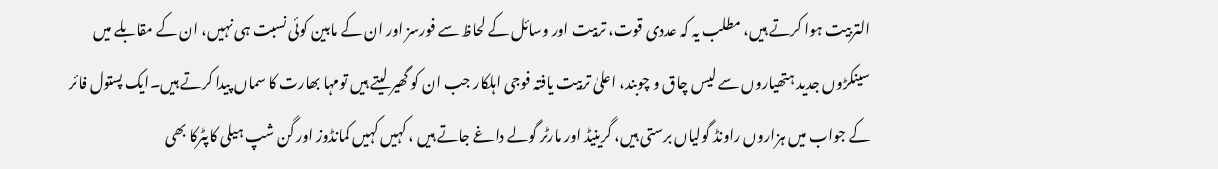التربیت ہوا کرتے ہیں، مطلب یہ کہ عددی قوت، تربیت اور وسائل کے لحاظ سے فورسز اور ان کے مابین کوئی نسبت ہی نہیں، ان کے مقابلے میں سینکڑوں جدید ہتھیاروں سے لیس چاق و چوبند، اعلیٰ تربیت یافتہ فوجی اہلکار جب ان کو گھیر لیتے ہیں تومہا بھارت کا سماں پیدا کرتے ہیں۔ایک پستول فائر کے جواب میں ہزاروں راونڈ گولیاں برستی ہیں، گرینیڈ اور مارٹر گولے داغے جاتے ہیں ، کہیں کہیں کمانڈوز اور گن شپ ہیلی کاپٹرکا بھی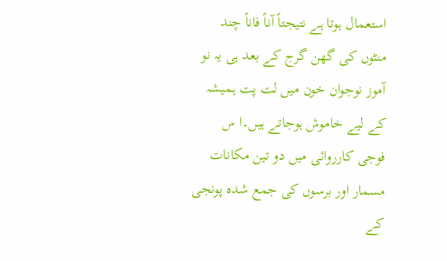استعمال ہوتا ہے نتیجتاً آناً فاناً چند منٹوں کی گھن گرج کے بعد ہی یہ نو آموز نوجوان خون میں لت پت ہمیشہ کے لیے خاموش ہوجاتے ہیں۔ا س فوجی کارروائی میں دو تین مکانات مسمار اور برسوں کی جمع شدہ پونجی کے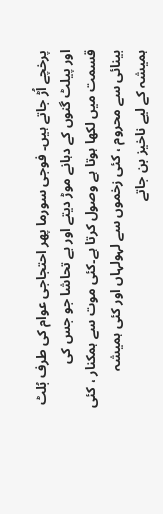پرخچے اُڑ جاتے ہیں۔ فوجی سورما پھر احتجاجی عوام کی طرف بُلٹ اور پیلٹ گنوں کے دہانے موڑ دیتے اور بے تحاشا جو جس کی قسمت میں لکھا ہوتا ہے وصول کرتا ہے۔کئی موت سے ہمکنار ، کئی بینائی سے محروم ، کئی زخموں سے لہولہاں اور کئی ہمیشہ ہمیشہ کے لیے ناخیز بن جاتے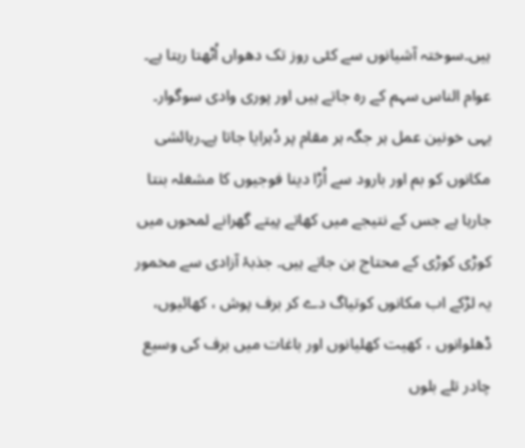ہیں۔سوختہ آشیانوں سے کئی روز تک دھواں اُٹھتا رہتا ہے۔ عوام الناس سہم کے رہ جاتے ہیں اور پوری وادی سوگوار۔ یہی خونین عمل ہر جگہ ہر مقام پر دُہرایا جاتا ہے۔رہائشی مکانوں کو بم اور بارود سے اُڑا دینا فوجیوں کا مشغلہ بنتا جارہا ہے جس کے نتیجے میں کھاتے پیتے گھرانے لمحوں میں کوڑی کوڑی کے محتاج بن جاتے ہیں۔ جذبۂ آزادی سے مخمور یہ لڑکے اب مکانوں کوتیاگ دے کر برف پوش ، کھائیوں، ڈھلوانوں ، کھیت کھلیانوں اور باغات میں برف کی وسیع چادر تلے بلوں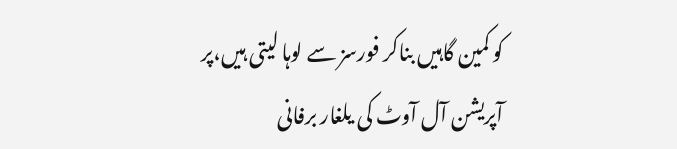کو کمین گاہیں بناکر فورسز سے لوہا لیتی ہیں،پر آپریشن آل آوٹ کی یلغار برفانی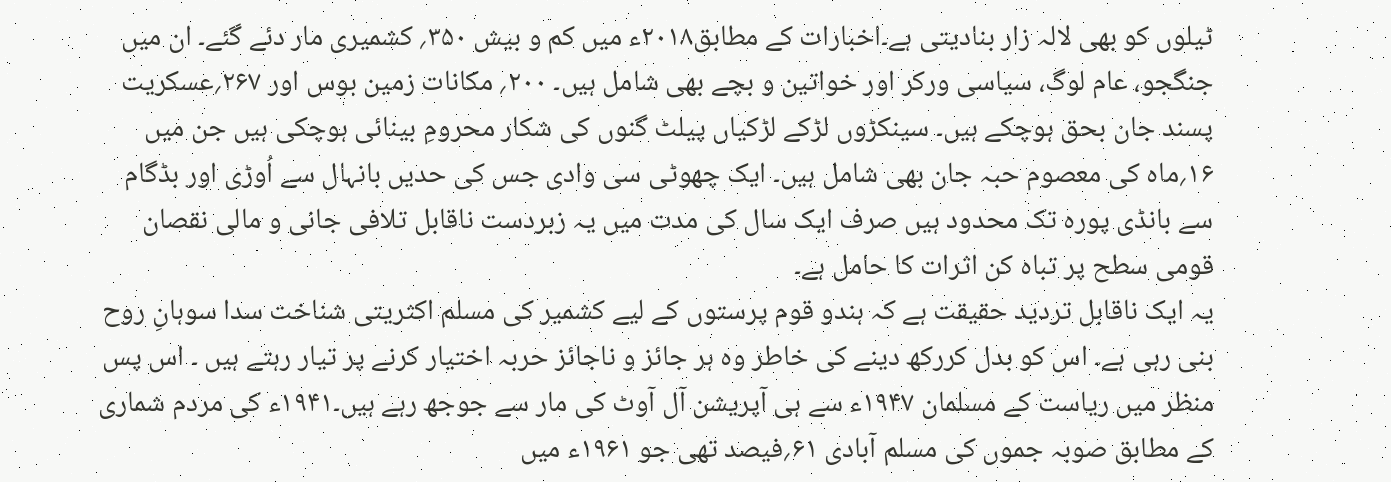ٹیلوں کو بھی لالہ زار بنادیتی ہے۔اخبارات کے مطابق۲۰۱۸ء میں کم و بیش ۳۵۰؍ کشمیری مار دئے گئے۔ ان میں جنگجو، عام لوگ، سیاسی ورکر اور خواتین و بچے بھی شامل ہیں۔ ۲۰۰؍ مکانات زمین بوس اور ۲۶۷؍عسکریت پسند جان بحق ہوچکے ہیں۔ سینکڑوں لڑکے لڑکیاں پیلٹ گنوں کی شکار محرومِ بینائی ہوچکی ہیں جن میں ۱۶؍ماہ کی معصوم حبہ جان بھی شامل ہیں۔ ایک چھوٹی سی وادی جس کی حدیں بانہال سے اُوڑی اور بڈگام سے بانڈی پورہ تک محدود ہیں صرف ایک سال کی مدت میں یہ زبردست ناقابل تلافی جانی و مالی نقصان قومی سطح پر تباہ کن اثرات کا حامل ہے۔
یہ ایک ناقابل تردید حقیقت ہے کہ ہندو قوم پرستوں کے لیے کشمیر کی مسلم اکثریتی شناخت سدا سوہانِ روح بنی رہی ہے۔ اس کو بدل کررکھ دینے کی خاطر وہ ہر جائز و ناجائز حربہ اختیار کرنے پر تیار رہتے ہیں ۔ اس پس منظر میں ریاست کے مسلمان ۱۹۴۷ء سے ہی آپریشن آل آوٹ کی مار سے جوجھ رہے ہیں۔۱۹۴۱ء کی مردم شماری کے مطابق صوبہ جموں کی مسلم آبادی ۶۱؍فیصد تھی جو ۱۹۶۱ء میں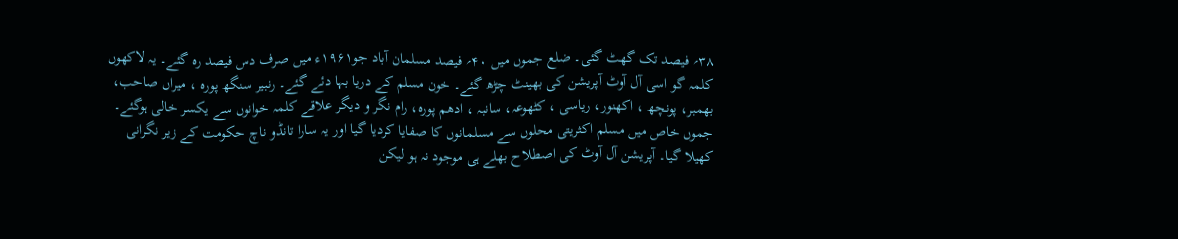۳۸؍ فیصد تک گھٹ گئی۔ ضلع جموں میں ۴۰؍ فیصد مسلمان آباد جو۱۹۶۱ء میں صرف دس فیصد رہ گئے۔ یہ لاکھوں کلمہ گو اسی آل آوٹ آپریشن کی بھینٹ چڑھ گئے۔ خون مسلم کے دریا بہا دئے گئے۔ رنبیر سنگھ پورہ ، میراں صاحب، بھمبر، پونچھ ، اکھنور، ریاسی ، کٹھوعہ، سانبہ ، ادھم پورہ، رام نگر و دیگر علاقے کلمہ خوانوں سے یکسر خالی ہوگئے۔ جموں خاص میں مسلم اکثریتی محلوں سے مسلمانوں کا صفایا کردیا گیا اور یہ سارا تانڈو ناچ حکومت کے زیر نگرانی کھیلا گیا۔ آپریشن آل آوٹ کی اصطلاح بھلے ہی موجود نہ ہو لیکن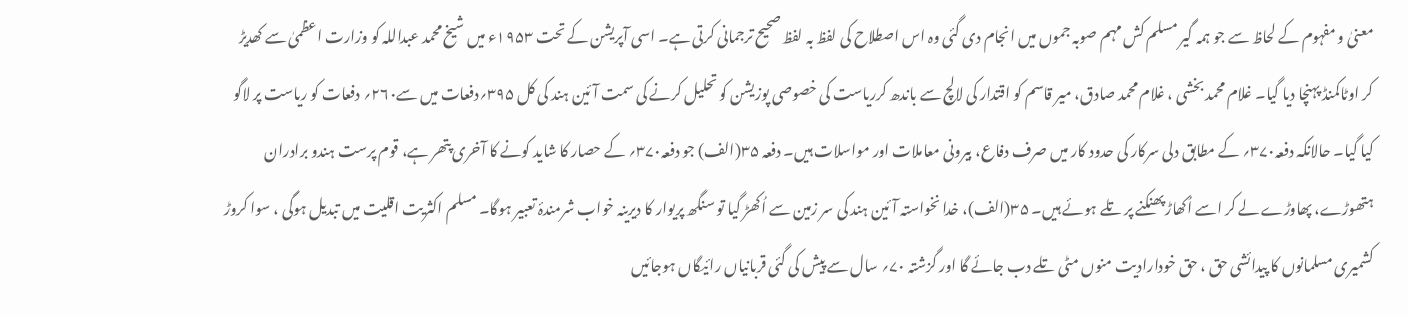معنیٰ و مفہوم کے لحاظ سے جو ہمہ گیر مسلم کش مہم صوبہ جموں میں انجام دی گئی وہ اس اصطلاح کی لفظ بہ لفظ صحیح ترجمانی کرتی ہے۔ اسی آپریشن کے تحت ۱۹۵۳ء میں شیخ محمد عبداللہ کو وزارت اعظمیٰ سے کھدیڑ کر اوٹاکمنڈ پہنچا دیا گیا۔ غلام محمد بخشی ، غلام محمد صادق، میر قاسم کو اقتدار کی لالچ سے باندھ کرریاست کی خصوصی پوزیشن کو تحلیل کرنے کی سمت آئین ہند کی کل ۳۹۵؍دفعات میں سے۲۶۰؍ دفعات کو ریاست پر لاگو کیا گیا۔ حالانکہ دفعہ۳۷۰؍ کے مطابق دلی سرکار کی حدود کار میں صرف دفاع، بیرونی معاملات اور مواسلات ہیں۔ دفعہ ۳۵(الف) جو دفعہ۳۷۰؍ کے حصار کا شاید کونے کا آخری پتھر ہے، قوم پرست ہندو برادران ہتھوڑے، پھاوڑے لے کر اسے اُکھاڑ پھنکنے پر تلے ہوئے ہیں۔ ۳۵(الف)، خدا نخواستہ آئین ہند کی سر زمین سے اُکھڑ گیا تو سنگھ پریوار کا دیرینہ خواب شرمندۂ تعبیر ہوگا۔ مسلم اکثریت اقلیت میں تبدیل ہوگی ، سوا کروڑ کشمیری مسلمانوں کا پیدائشی حق ، حق خودارادیت منوں مٹی تلے دب جائے گا اور گزشتہ ۷۰؍ سال سے پیش کی گئی قربانیاں رائیگاں ہوجائیں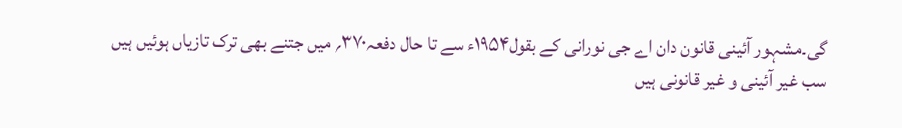گی۔مشہور آئینی قانون دان اے جی نورانی کے بقول۱۹۵۴ء سے تا حال دفعہ۳۷۰؍ میں جتنے بھی ترک تازیاں ہوئیں ہیں سب غیر آئینی و غیر قانونی ہیں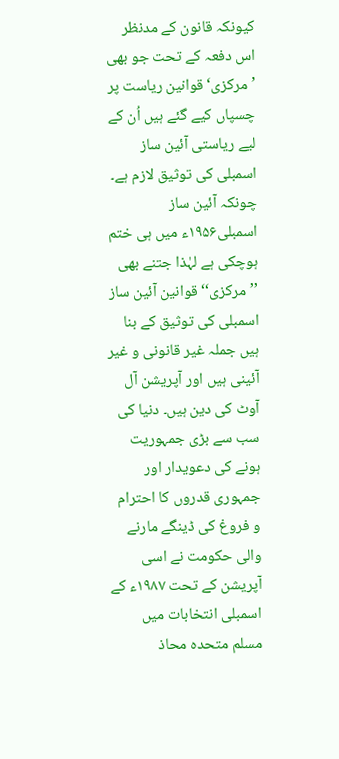کیونکہ قانون کے مدنظر اس دفعہ کے تحت جو بھی ’مرکزی‘ قوانین ریاست پر چسپاں کیے گئے ہیں اُن کے لیے ریاستی آئین ساز اسمبلی کی توثیق لازم ہے۔ چونکہ آئین ساز اسمبلی۱۹۵۶ء میں ہی ختم ہوچکی ہے لہٰذا جتنے بھی ’’مرکزی‘‘ قوانین آئین ساز اسمبلی کی توثیق کے بنا ہیں جملہ غیر قانونی و غیر آئینی ہیں اور آپریشن آل آوٹ کی دین ہیں۔ دنیا کی سب سے بڑی جمہوریت ہونے کی دعویدار اور جمہوری قدروں کا احترام و فروغ کی ڈینگے مارنے والی حکومت نے اسی آپریشن کے تحت ۱۹۸۷ء کے اسمبلی انتخابات میں مسلم متحدہ محاذ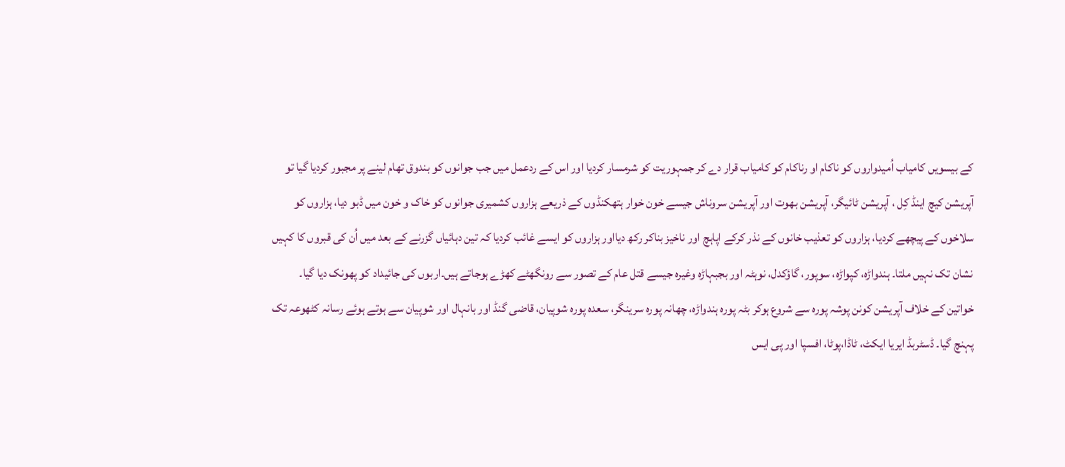کے بیسویں کامیاب اُمیدواروں کو ناکام او رناکام کو کامیاب قرار دے کر جمہوریت کو شرمسار کردیا اور اس کے ردعمل میں جب جوانوں کو بندوق تھام لینے پر مجبور کردیا گیا تو آپریشن کیچ اینڈ کِل ، آپریشن ٹائیگر، آپریشن بھوت اور آپریشن سروناش جیسے خون خوار ہتھکنڈوں کے ذریعے ہزاروں کشمیری جوانوں کو خاک و خون میں ڈبو دیا، ہزاروں کو سلاخوں کے پیچھے کردیا، ہزاروں کو تعذیب خانوں کے نذر کرکے اپاہچ اور ناخیز بناکر رکھ دیااور ہزاروں کو ایسے غائب کردیا کہ تین دہائیاں گزرنے کے بعد میں اُن کی قبروں کا کہیں نشان تک نہیں ملتا۔ ہندواڑہ، کپواڑہ، سوپور، گاؤکدل، نوہٹہ اور بجبہاڑہ وغیرہ جیسے قتل عام کے تصور سے رونگھٹے کھڑے ہوجاتے ہیں۔اربوں کی جائیداد کو پھونک دیا گیا۔ خواتین کے خلاف آپریشن کونن پوشہ پورہ سے شروع ہوکر بٹہ پورہ ہندواڑہ، چھانہ پورہ سرینگر، سعدہ پورہ شوپیان، قاضی گنڈ اور بانہال اور شوپیان سے ہوتے ہوئے رسانہ کٹھوعہ تک پہنچ گیا۔ ڈسٹربڈ ایریا ایکٹ، ٹاڈا،پوٹا، افسپا اور پی ایس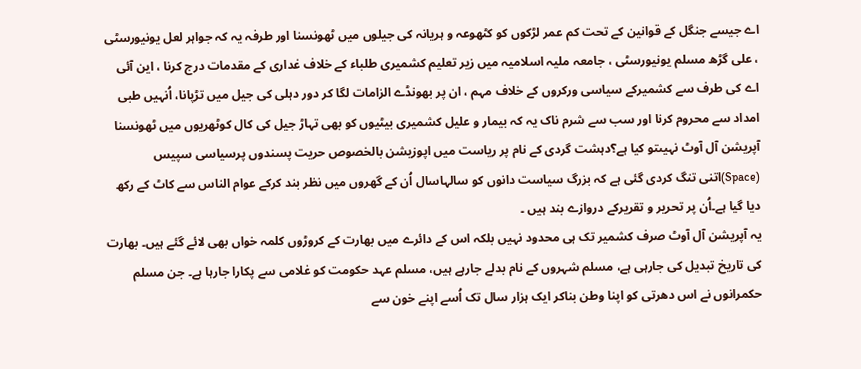اے جیسے جنگل کے قوانین کے تحت کم عمر لڑکوں کو کٹھوعہ و ہریانہ کی جیلوں میں ٹھونسنا اور طرفہ یہ کہ جواہر لعل یونیورسٹی ، علی گڑھ مسلم یونیورسٹی ، جامعہ ملیہ اسلامیہ میں زیر تعلیم کشمیری طلباء کے خلاف غداری کے مقدمات درج کرنا ، این آئی اے کی طرف سے کشمیرکے سیاسی ورکروں کے خلاف مہم ، ان پر بھونڈے الزامات لگا کر دور دہلی کی جیل میں تڑپانا، اُنہیں طبی امداد سے محروم کرنا اور سب سے شرم ناک یہ کہ بیمار و علیل کشمیری بیٹیوں کو بھی تہاڑ جیل کی کال کوٹھریوں میں ٹھونسنا آپریشن آل آوٹ نہیںتو کیا ہے؟دہشت گردی کے نام پر ریاست میں اپوزیشن بالخصوص حریت پسندوں پرسیاسی سپیس (Space)اتنی تنگ کردی گئی ہے کہ بزرگ سیاست دانوں کو سالہاسال اُن کے گھروں میں نظر بند کرکے عوام الناس سے کاٹ کے رکھ دیا گیا ہے۔اُن پر تحریر و تقریرکے دروازے بند ہیں ۔
یہ آپریشن آل آوٹ صرف کشمیر تک ہی محدود نہیں بلکہ اس کے دائرے میں بھارت کے کروڑوں کلمہ خواں بھی لائے گئے ہیں۔ بھارت کی تاریخ تبدیل کی جارہی ہے، مسلم شہروں کے نام بدلے جارہے ہیں، مسلم عہد حکومت کو غلامی سے پکارا جارہا ہے۔ جن مسلم حکمرانوں نے اس دھرتی کو اپنا وطن بناکر ایک ہزار سال تک اُسے اپنے خون سے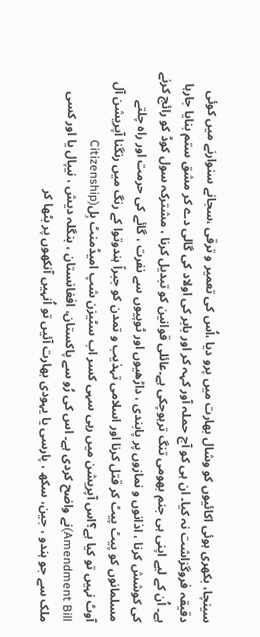سینچا، بکھری ہوئی اکائیوں کو وشال بھارت میں پرو دیا ،اُس کی تعمیر و ترقی ،سجانے سنوارنے میں کوئی دقیقہ فروگزاشت نہ کیا۔ ان ہی کو آج حملہ آور کہہ کر اور بابر کی اولاد کی گالی دے کر مشق ستم بنایا جارہا ہے۔ اُن کے لیے اپنی ہی جنم بھومی تنگ ترہوچکی ہے۔عائلی قوانین کو تبدیل کرنا ، مشترکہ سول کوڈ کو رائج کرنے کی کوشش کرنا ، اذانوں و نمازوں پر پابندی ، داڑھیوں اور ٹوپیوں سے نفرت ، گائے کی حرمت اور راہ چلتے مسلمانوں کو پیٹ پیٹ کر قتل کرنا اور اسلامی تہذیب و تمدن کو جبراً ہندوتوا کے رنگ میں رنگنا آپریشن آل آوٹ نہیں تو کیا ہے؟اس آپریشن میں رہی سہی کسر اب سٹیزن شپ امیڈمنٹ بِل(Citizenship Amendment Bill)نے واضح کردی ہے۔ اس کی رُو سے پاکستان، افغانستان ، بنگلہ دیش ، نیپال یا اور کسی ملک سے جو ہندو ، جین، سکھ ، پارسی یا یہودی بھارت آئیں تو اُنہیں آنکھوں پر بٹھا کر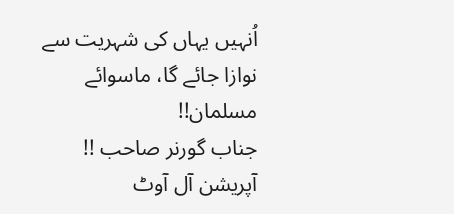اُنہیں یہاں کی شہریت سے نوازا جائے گا، ماسوائے مسلمان!!
جناب گورنر صاحب !! آپریشن آل آوٹ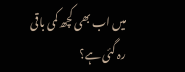میں اب بھی کچھ کمی باقی رہ گئی ہے؟